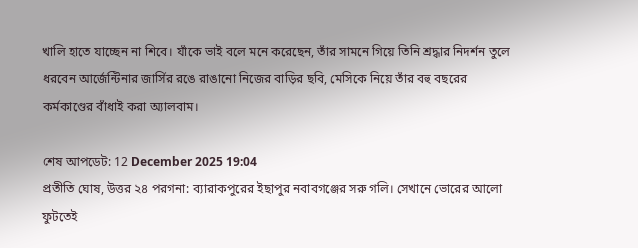খালি হাতে যাচ্ছেন না শিবে। যাঁকে ভাই বলে মনে করেছেন, তাঁর সামনে গিয়ে তিনি শ্রদ্ধার নিদর্শন তুলে ধরবেন আর্জেন্টিনার জার্সির রঙে রাঙানো নিজের বাড়ির ছবি, মেসিকে নিয়ে তাঁর বহু বছরের কর্মকাণ্ডের বাঁধাই করা অ্যালবাম।

শেষ আপডেট: 12 December 2025 19:04
প্রতীতি ঘোষ, উত্তর ২৪ পরগনা: ব্যারাকপুরের ইছাপুর নবাবগঞ্জের সরু গলি। সেখানে ভোরের আলো ফুটতেই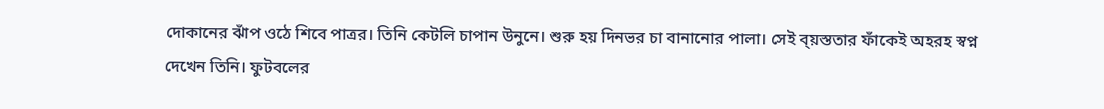দোকানের ঝাঁপ ওঠে শিবে পাত্রর। তিনি কেটলি চাপান উনুনে। শুরু হয় দিনভর চা বানানোর পালা। সেই ব্য়স্ততার ফাঁকেই অহরহ স্বপ্ন দেখেন তিনি। ফুটবলের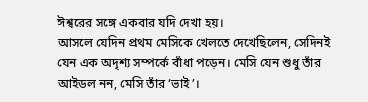ঈশ্বরের সঙ্গে একবার যদি দেখা হয়।
আসলে যেদিন প্রথম মেসিকে খেলতে দেখেছিলেন, সেদিনই যেন এক অদৃশ্য সম্পর্কে বাঁধা পড়েন। মেসি যেন শুধু তাঁর আইডল নন, মেসি তাঁর ‘ভাই’।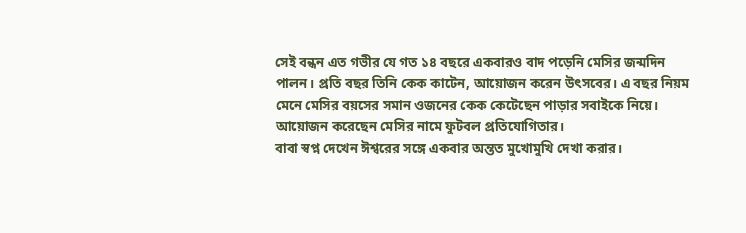সেই বন্ধন এত গভীর যে গত ১৪ বছরে একবারও বাদ পড়েনি মেসির জন্মদিন পালন। প্রতি বছর তিনি কেক কাটেন, আয়োজন করেন উৎসবের। এ বছর নিয়ম মেনে মেসির বয়সের সমান ওজনের কেক কেটেছেন পাড়ার সবাইকে নিয়ে। আয়োজন করেছেন মেসির নামে ফুটবল প্রতিযোগিতার।
বাবা স্বপ্ন দেখেন ঈশ্বরের সঙ্গে একবার অন্তত মুখোমুখি দেখা করার।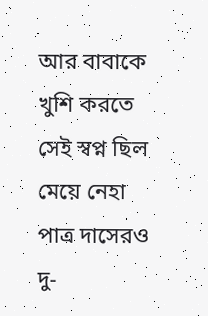আর বাবাকে খুশি করতে সেই স্বপ্ন ছিল মেয়ে নেহা পাত্র দাসেরও দু-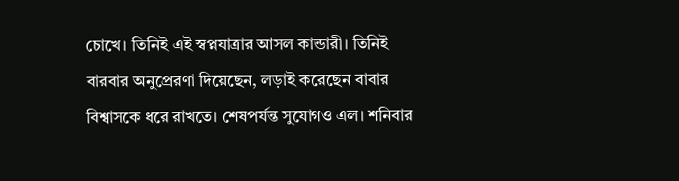চোখে। তিনিই এই স্বপ্নযাত্রার আসল কান্ডারী। তিনিই বারবার অনুপ্রেরণা দিয়েছেন, লড়াই করেছেন বাবার বিশ্বাসকে ধরে রাখতে। শেষপর্যন্ত সুযোগও এল। শনিবার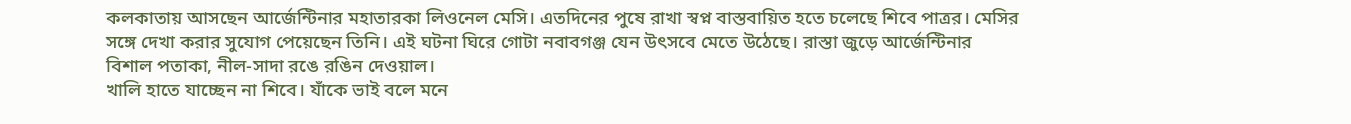কলকাতায় আসছেন আর্জেন্টিনার মহাতারকা লিওনেল মেসি। এতদিনের পুষে রাখা স্বপ্ন বাস্তবায়িত হতে চলেছে শিবে পাত্রর। মেসির সঙ্গে দেখা করার সুযোগ পেয়েছেন তিনি। এই ঘটনা ঘিরে গোটা নবাবগঞ্জ যেন উৎসবে মেতে উঠেছে। রাস্তা জুড়ে আর্জেন্টিনার বিশাল পতাকা, নীল-সাদা রঙে রঙিন দেওয়াল।
খালি হাতে যাচ্ছেন না শিবে। যাঁকে ভাই বলে মনে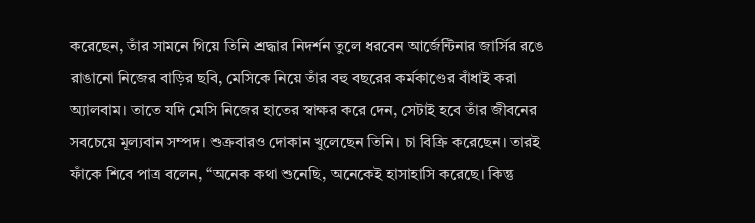করেছেন, তাঁর সামনে গিয়ে তিনি শ্রদ্ধার নিদর্শন তুলে ধরবেন আর্জেন্টিনার জার্সির রঙে রাঙানো নিজের বাড়ির ছবি, মেসিকে নিয়ে তাঁর বহু বছরের কর্মকাণ্ডের বাঁধাই করা অ্যালবাম। তাতে যদি মেসি নিজের হাতের স্বাক্ষর করে দেন, সেটাই হবে তাঁর জীবনের সবচেয়ে মূল্যবান সম্পদ। শুক্রবারও দোকান খুলেছেন তিনি। চা বিক্রি করেছেন। তারই ফাঁকে শিবে পাত্র বলেন, “অনেক কথা শুনেছি, অনেকেই হাসাহাসি করেছে। কিন্তু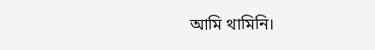আমি থামিনি।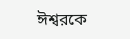ঈশ্বরকে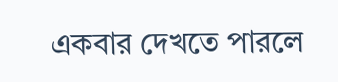একবার দেখতে পারলে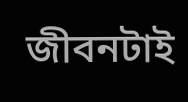জীবনটাই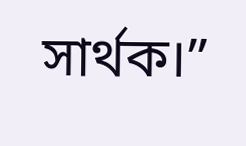সার্থক।”